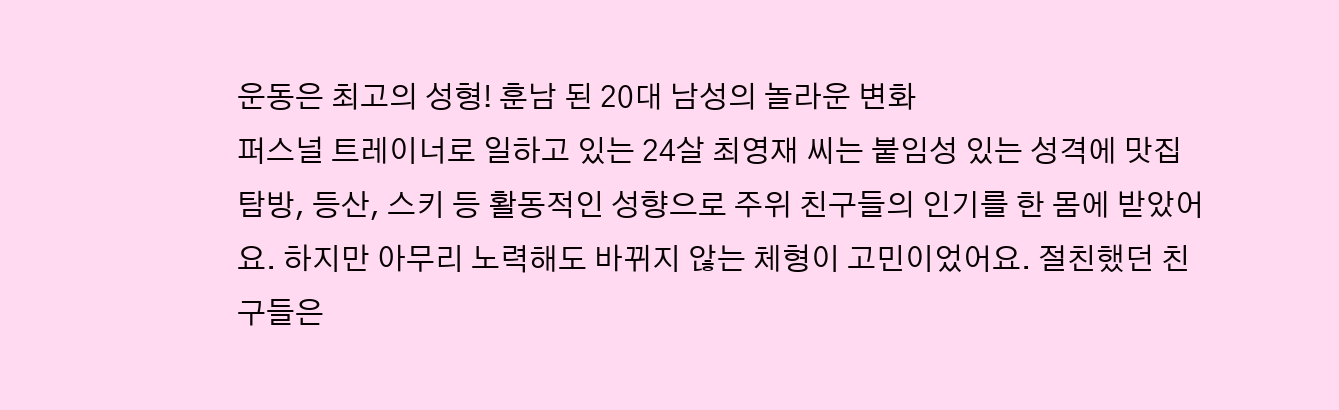운동은 최고의 성형! 훈남 된 20대 남성의 놀라운 변화
퍼스널 트레이너로 일하고 있는 24살 최영재 씨는 붙임성 있는 성격에 맛집 탐방, 등산, 스키 등 활동적인 성향으로 주위 친구들의 인기를 한 몸에 받았어요. 하지만 아무리 노력해도 바뀌지 않는 체형이 고민이었어요. 절친했던 친구들은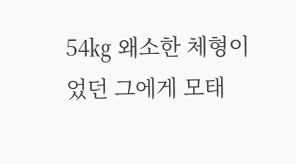54㎏ 왜소한 체형이었던 그에게 모태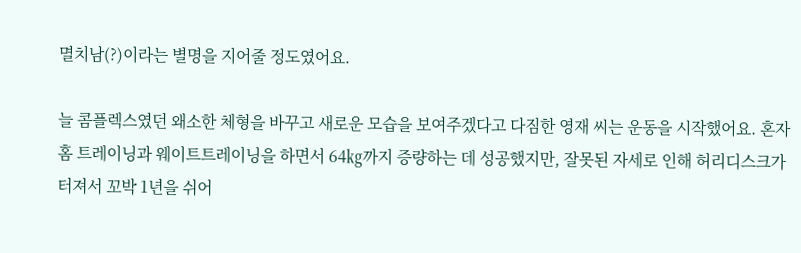멸치남(?)이라는 별명을 지어줄 정도였어요.

늘 콤플렉스였던 왜소한 체형을 바꾸고 새로운 모습을 보여주겠다고 다짐한 영재 씨는 운동을 시작했어요. 혼자 홈 트레이닝과 웨이트트레이닝을 하면서 64㎏까지 증량하는 데 성공했지만, 잘못된 자세로 인해 허리디스크가 터져서 꼬박 1년을 쉬어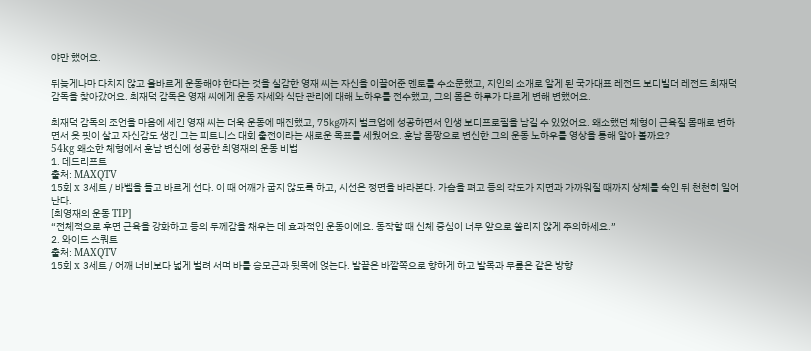야만 했어요.

뒤늦게나마 다치지 않고 올바르게 운동해야 한다는 것을 실감한 영재 씨는 자신을 이끌어준 멘토를 수소문했고, 지인의 소개로 알게 된 국가대표 레전드 보디빌더 레전드 최재덕 감독을 찾아갔어요. 최재덕 감독은 영재 씨에게 운동 자세와 식단 관리에 대해 노하우를 전수했고, 그의 몸은 하루가 다르게 변해 변했어요.

최재덕 감독의 조언을 마음에 세긴 영재 씨는 더욱 운동에 매진했고, 75㎏까지 벌크업에 성공하면서 인생 보디프로필을 남길 수 있었어요. 왜소했던 체형이 근육질 몸매로 변하면서 옷 핏이 살고 자신감도 생긴 그는 피트니스 대회 출전이라는 새로운 목표를 세웠어요. 훈남 몸짱으로 변신한 그의 운동 노하우를 영상을 통해 알아 볼까요?
54kg 왜소한 체형에서 훈남 변신에 성공한 최영재의 운동 비법
1. 데드리프트
출처: MAXQTV
15회 x 3세트 / 바벨을 들고 바르게 선다. 이 때 어깨가 굽지 않도록 하고, 시선은 정면을 바라본다. 가슴을 펴고 등의 각도가 지면과 가까워질 때까지 상체를 숙인 뒤 천천히 일어난다.
[최영재의 운동 TIP]
“전체적으로 후면 근육을 강화하고 등의 두께감을 채우는 데 효과적인 운동이에요. 동작할 때 신체 중심이 너무 앞으로 쏠리지 않게 주의하세요.”
2. 와이드 스쿼트
출처: MAXQTV
15회 x 3세트 / 어깨 너비보다 넓게 벌려 서며 바를 승모근과 뒷목에 얹는다. 발끝은 바깥쪽으로 향하게 하고 발목과 무릎은 같은 방향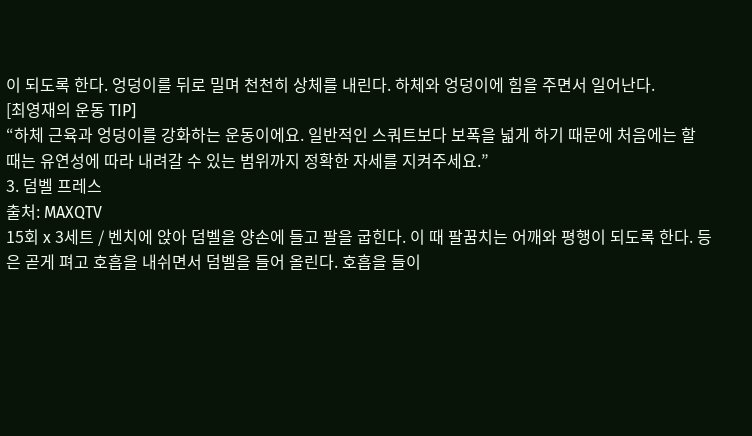이 되도록 한다. 엉덩이를 뒤로 밀며 천천히 상체를 내린다. 하체와 엉덩이에 힘을 주면서 일어난다.
[최영재의 운동 TIP]
“하체 근육과 엉덩이를 강화하는 운동이에요. 일반적인 스쿼트보다 보폭을 넓게 하기 때문에 처음에는 할 때는 유연성에 따라 내려갈 수 있는 범위까지 정확한 자세를 지켜주세요.”
3. 덤벨 프레스
출처: MAXQTV
15회 x 3세트 / 벤치에 앉아 덤벨을 양손에 들고 팔을 굽힌다. 이 때 팔꿈치는 어깨와 평행이 되도록 한다. 등은 곧게 펴고 호흡을 내쉬면서 덤벨을 들어 올린다. 호흡을 들이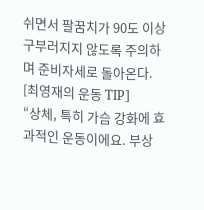쉬면서 팔꿈치가 90도 이상 구부러지지 않도록 주의하며 준비자세로 돌아온다.
[최영재의 운동 TIP]
“상체, 특히 가슴 강화에 효과적인 운동이에요. 부상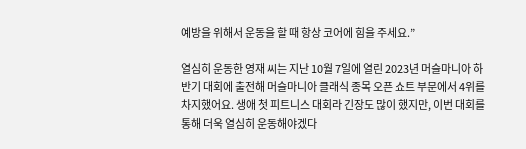예방을 위해서 운동을 할 때 항상 코어에 힘을 주세요.”

열심히 운동한 영재 씨는 지난 10월 7일에 열린 2023년 머슬마니아 하반기 대회에 출전해 머슬마니아 클래식 종목 오픈 쇼트 부문에서 4위를 차지했어요. 생애 첫 피트니스 대회라 긴장도 많이 했지만, 이번 대회를 통해 더욱 열심히 운동해야겠다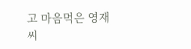고 마음먹은 영재 씨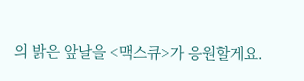의 밝은 앞날을 <맥스큐>가 응원할게요.